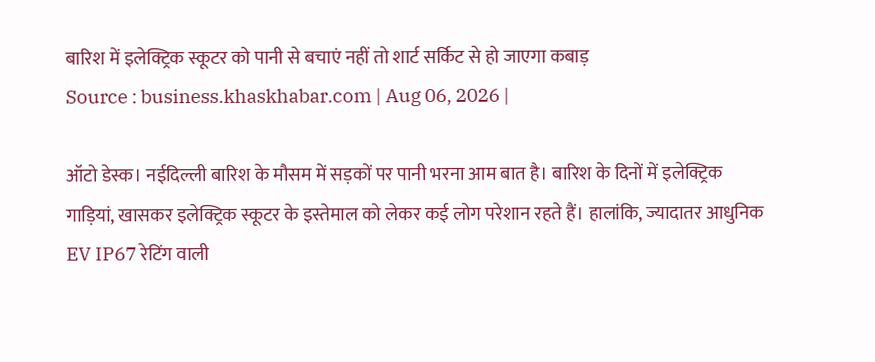बारिश में इलेक्ट्रिक स्कूटर को पानी से बचाएं नहीं तो शार्ट सर्किट से हो जाएगा कबाड़
Source : business.khaskhabar.com | Aug 06, 2026 |

ऑटो डेस्क। नईदिल्ली बारिश के मौसम में सड़कों पर पानी भरना आम बात है। बारिश के दिनों में इलेक्ट्रिक गाड़ियां, खासकर इलेक्ट्रिक स्कूटर के इस्तेमाल को लेकर कई लोग परेशान रहते हैं। हालांकि, ज्यादातर आधुनिक EV IP67 रेटिंग वाली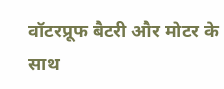वॉटरप्रूफ बैटरी और मोटर के साथ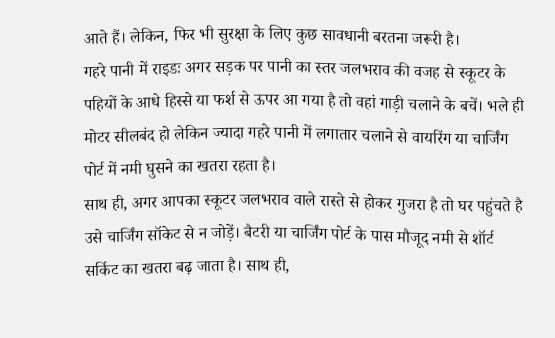आते हैं। लेकिन, फिर भी सुरक्षा के लिए कुछ सावधानी बरतना जरूरी है।
गहरे पानी में राइडः अगर सड़क पर पानी का स्तर जलभराव की वजह से स्कूटर के पहियों के आधे हिस्से या फर्श से ऊपर आ गया है तो वहां गाड़ी चलाने के बचें। भले ही मोटर सीलबंद हो लेकिन ज्यादा गहरे पानी में लगातार चलाने से वायरिंग या चार्जिंग पोर्ट में नमी घुसने का खतरा रहता है।
साथ ही, अगर आपका स्कूटर जलभराव वाले रास्ते से होकर गुजरा है तो घर पहुंचते है उसे चार्जिंग सॉकेट से न जोड़ें। बैटरी या चार्जिंग पोर्ट के पास मौजूद नमी से शॉर्ट सर्किट का खतरा बढ़ जाता है। साथ ही,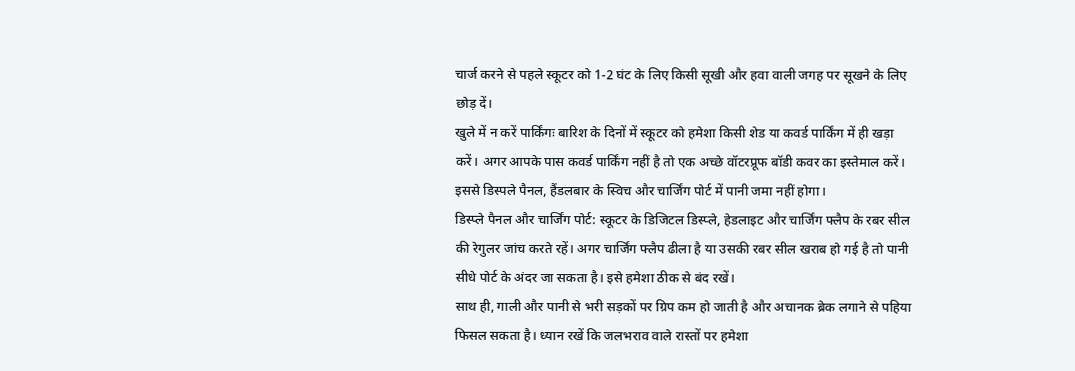चार्ज करने से पहले स्कूटर को 1-2 घंट के लिए किसी सूखी और हवा वाली जगह पर सूखने के लिए छोड़ दें।
खुले में न करें पार्किंगः बारिश के दिनों में स्कूटर को हमेशा किसी शेड या कवर्ड पार्किंग में ही खड़ा करें। अगर आपके पास कवर्ड पार्किंग नहीं है तो एक अच्छे वॉटरप्रूफ बॉडी कवर का इस्तेमाल करें। इससे डिस्पले पैनल, हैंडलबार के स्विच और चार्जिंग पोर्ट में पानी जमा नहीं होगा।
डिस्प्ले पैनल और चार्जिंग पोर्ट: स्कूटर के डिजिटल डिस्प्ले, हेडलाइट और चार्जिंग फ्लैप के रबर सील की रेगुलर जांच करते रहें। अगर चार्जिंग फ्लैप ढीला है या उसकी रबर सील खराब हो गई है तो पानी सीधे पोर्ट के अंदर जा सकता है। इसे हमेशा ठीक से बंद रखें।
साथ ही, गाली और पानी से भरी सड़कों पर ग्रिप कम हो जाती है और अचानक ब्रेक लगाने से पहिया फिसल सकता है। ध्यान रखें कि जलभराव वाले रास्तों पर हमेशा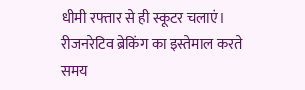धीमी रफ्तार से ही स्कूटर चलाएं। रीजनरेटिव ब्रेकिंग का इस्तेमाल करते समय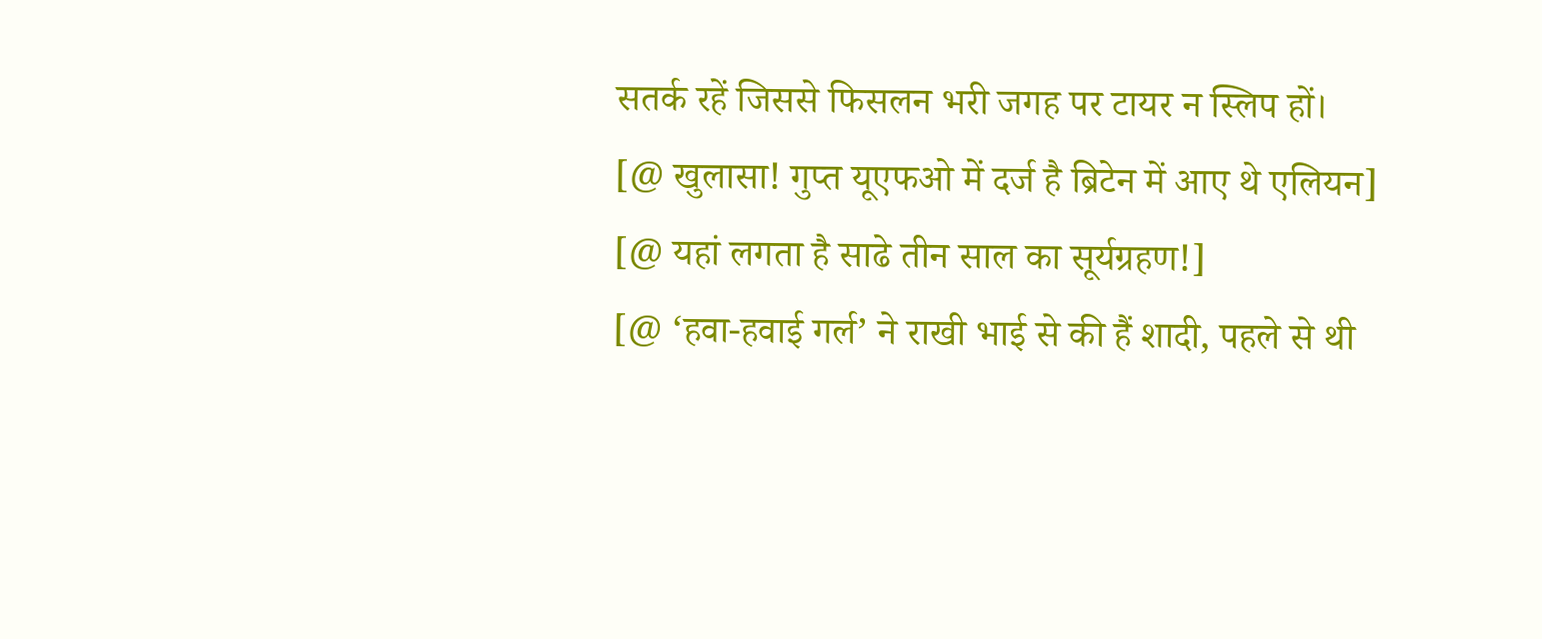सतर्क रहें जिससे फिसलन भरी जगह पर टायर न स्लिप हों।
[@ खुलासा! गुप्त यूएफओ में दर्ज है ब्रिटेन में आए थे एलियन]
[@ यहां लगता है साढे तीन साल का सूर्यग्रहण!]
[@ ‘हवा-हवाई गर्ल’ ने राखी भाई से की हैं शादी, पहले से थी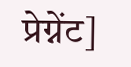प्रेग्नेंट]